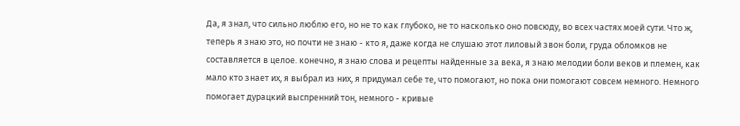Да, я знал, что сильно люблю его, но не то как глубоко, не то насколько оно повсюду, во всех частях моей сути. Что ж, тепeрь я знаю это, но почти не знаю - кто я, даже когда не слушаю этот лиловый звон боли, груда обломков не составляется в целое. конечно, я знаю слова и рецепты найденные за века, я знаю мелодии боли веков и племен, как мало кто знает их, я выбрал из них, я придумал себе те, что помогают, но пока они помогают совсем немного. Немного помогает дурацкий выспренний тон, немного - кривые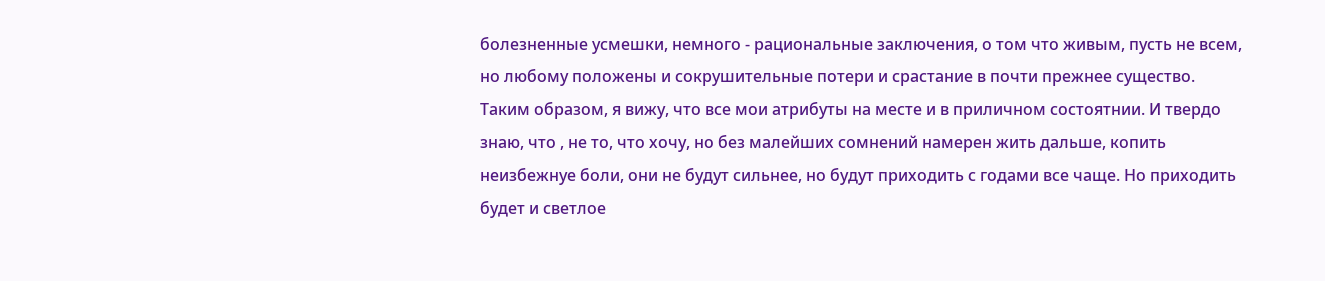болезненные усмешки, немного - рациональные заключения, о том что живым, пусть не всем, но любому положены и сокрушительные потери и срастание в почти прежнее существо. Таким образом, я вижу, что все мои атрибуты на месте и в приличном состоятнии. И твердо знаю, что , не то, что хочу, но без малейших сомнений намерен жить дальше, копить неизбежнуе боли, они не будут сильнее, но будут приходить с годами все чаще. Но приходить будет и светлое